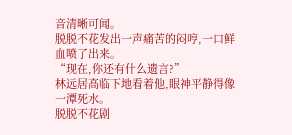音清晰可闻。
脱脱不花发出一声痛苦的闷哼,一口鲜血喷了出来。
“现在,你还有什么遗言?”
林远居高临下地看着他,眼神平静得像一潭死水。
脱脱不花剧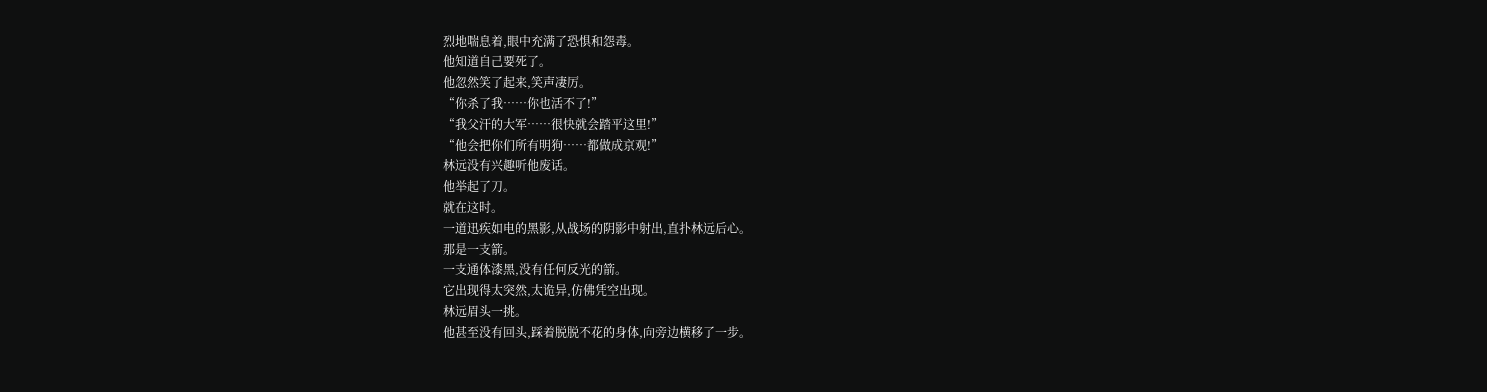烈地喘息着,眼中充满了恐惧和怨毒。
他知道自己要死了。
他忽然笑了起来,笑声凄厉。
“你杀了我……你也活不了!”
“我父汗的大军……很快就会踏平这里!”
“他会把你们所有明狗……都做成京观!”
林远没有兴趣听他废话。
他举起了刀。
就在这时。
一道迅疾如电的黑影,从战场的阴影中射出,直扑林远后心。
那是一支箭。
一支通体漆黑,没有任何反光的箭。
它出现得太突然,太诡异,仿佛凭空出现。
林远眉头一挑。
他甚至没有回头,踩着脱脱不花的身体,向旁边横移了一步。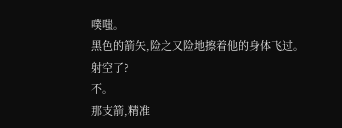噗嗤。
黑色的箭矢,险之又险地擦着他的身体飞过。
射空了?
不。
那支箭,精准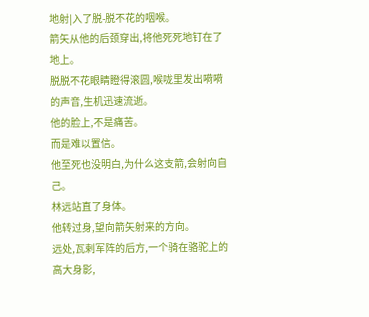地射|入了脱-脱不花的咽喉。
箭矢从他的后颈穿出,将他死死地钉在了地上。
脱脱不花眼睛瞪得滚圆,喉咙里发出嗬嗬的声音,生机迅速流逝。
他的脸上,不是痛苦。
而是难以置信。
他至死也没明白,为什么这支箭,会射向自己。
林远站直了身体。
他转过身,望向箭矢射来的方向。
远处,瓦剌军阵的后方,一个骑在骆驼上的高大身影,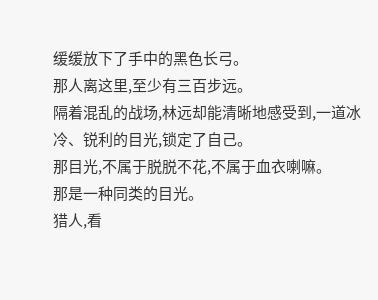缓缓放下了手中的黑色长弓。
那人离这里,至少有三百步远。
隔着混乱的战场,林远却能清晰地感受到,一道冰冷、锐利的目光,锁定了自己。
那目光,不属于脱脱不花,不属于血衣喇嘛。
那是一种同类的目光。
猎人,看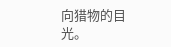向猎物的目光。